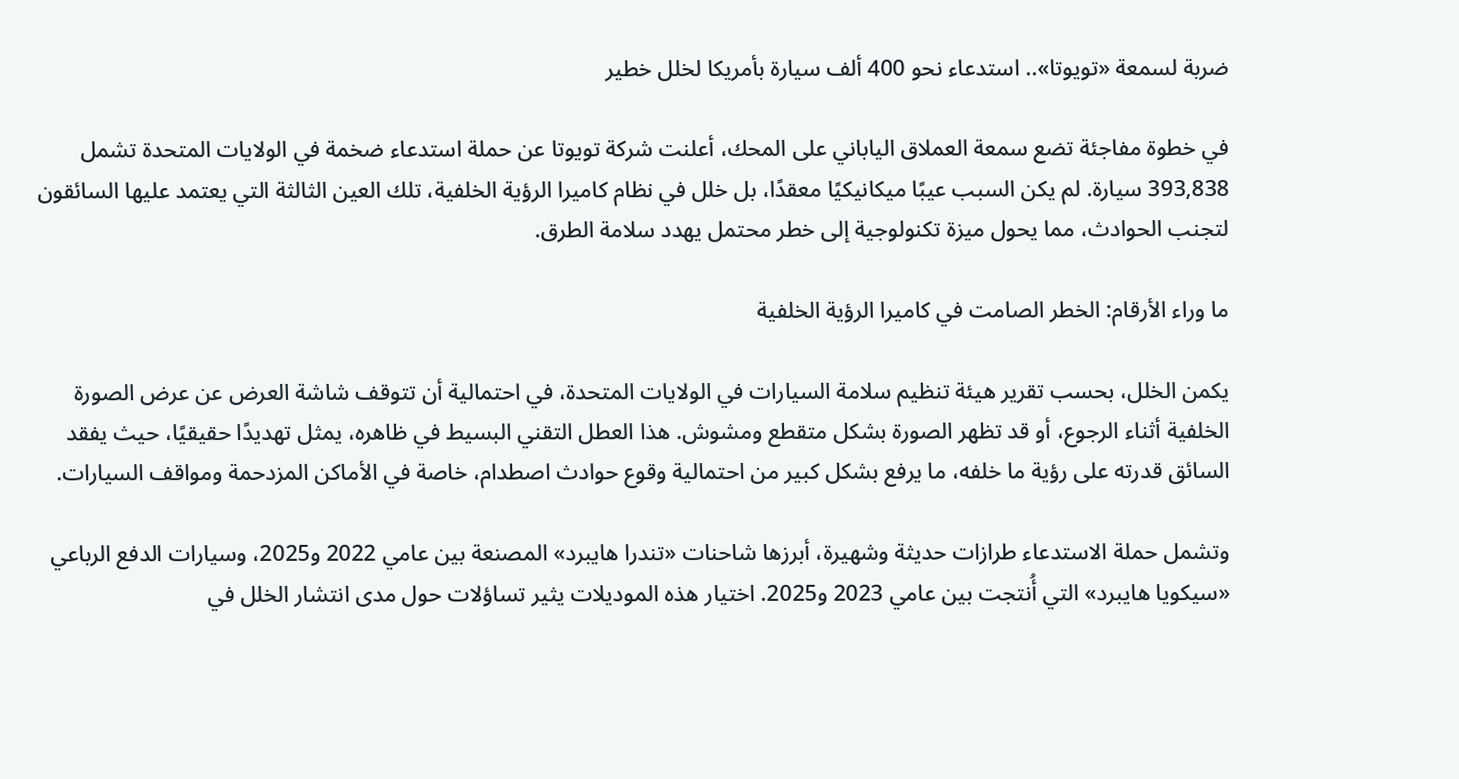ضربة لسمعة «تويوتا».. استدعاء نحو 400 ألف سيارة بأمريكا لخلل خطير

في خطوة مفاجئة تضع سمعة العملاق الياباني على المحك، أعلنت شركة تويوتا عن حملة استدعاء ضخمة في الولايات المتحدة تشمل 393,838 سيارة. لم يكن السبب عيبًا ميكانيكيًا معقدًا، بل خلل في نظام كاميرا الرؤية الخلفية، تلك العين الثالثة التي يعتمد عليها السائقون لتجنب الحوادث، مما يحول ميزة تكنولوجية إلى خطر محتمل يهدد سلامة الطرق.

ما وراء الأرقام: الخطر الصامت في كاميرا الرؤية الخلفية

يكمن الخلل، بحسب تقرير هيئة تنظيم سلامة السيارات في الولايات المتحدة، في احتمالية أن تتوقف شاشة العرض عن عرض الصورة الخلفية أثناء الرجوع، أو قد تظهر الصورة بشكل متقطع ومشوش. هذا العطل التقني البسيط في ظاهره، يمثل تهديدًا حقيقيًا، حيث يفقد السائق قدرته على رؤية ما خلفه، ما يرفع بشكل كبير من احتمالية وقوع حوادث اصطدام، خاصة في الأماكن المزدحمة ومواقف السيارات.

وتشمل حملة الاستدعاء طرازات حديثة وشهيرة، أبرزها شاحنات «تندرا هايبرد» المصنعة بين عامي 2022 و2025، وسيارات الدفع الرباعي «سيكويا هايبرد» التي أُنتجت بين عامي 2023 و2025. اختيار هذه الموديلات يثير تساؤلات حول مدى انتشار الخلل في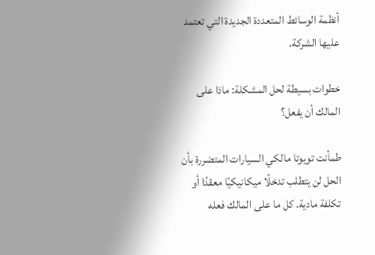أنظمة الوسائط المتعددة الجديدة التي تعتمد عليها الشركة.

خطوات بسيطة لحل المشكلة: ماذا على المالك أن يفعل؟

طمأنت تويوتا مالكي السيارات المتضررة بأن الحل لن يتطلب تدخلًا ميكانيكيًا معقدًا أو تكلفة مادية. كل ما على المالك فعله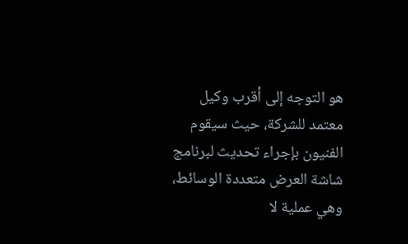هو التوجه إلى أقرب وكيل معتمد للشركة، حيث سيقوم الفنيون بإجراء تحديث لبرنامج شاشة العرض متعددة الوسائط، وهي عملية لا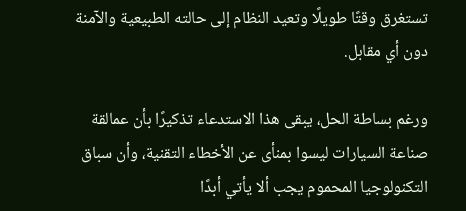تستغرق وقتًا طويلًا وتعيد النظام إلى حالته الطبيعية والآمنة دون أي مقابل.

ورغم بساطة الحل، يبقى هذا الاستدعاء تذكيرًا بأن عمالقة صناعة السيارات ليسوا بمنأى عن الأخطاء التقنية، وأن سباق التكنولوجيا المحموم يجب ألا يأتي أبدًا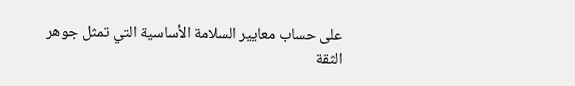على حساب معايير السلامة الأساسية التي تمثل جوهر الثقة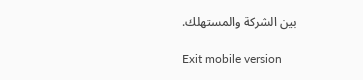بين الشركة والمستهلك.

Exit mobile version